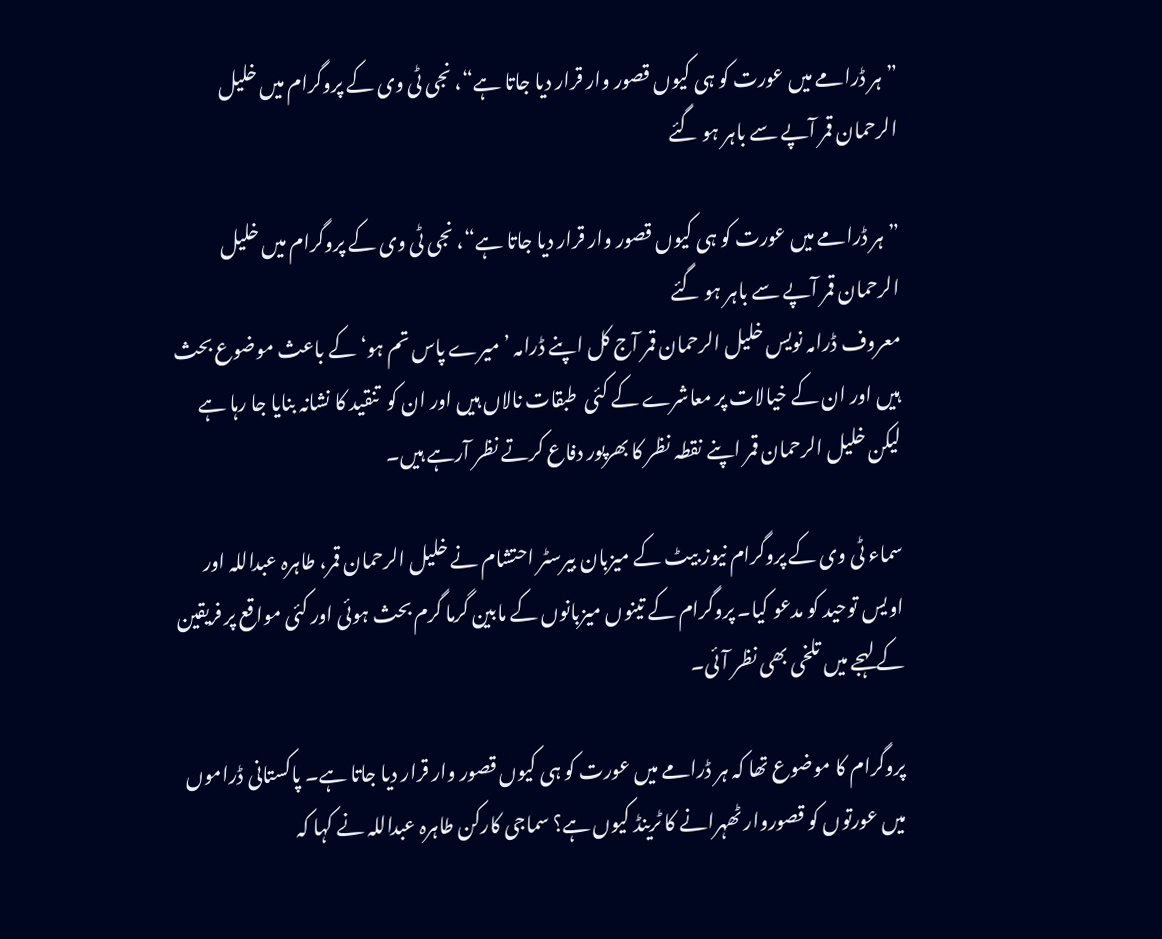”ہر ڈرامے میں عورت کو ہی کیوں قصور وار قرار دیا جاتا ہے“، نجی ٹی وی کے پروگرام میں خلیل الرحمان قمر آپے سے باہر ہو گئے

”ہر ڈرامے میں عورت کو ہی کیوں قصور وار قرار دیا جاتا ہے“، نجی ٹی وی کے پروگرام میں خلیل الرحمان قمر آپے سے باہر ہو گئے
معروف ڈرامہ نویس خلیل الرحمان قمر آج کل اپنے ڈرامہ ’ میرے پاس تم ہو‘ کے باعث موضوع بحث ہیں اور ان کے خیالات پر معاشرے کے کئی  طبقات نالاں ہیں اور ان کو  تنقید کا نشانہ بنایا جا رہا ہے لیکن خلیل الرحمان قمر اپنے نقطہ نظر کا بھرپور دفاع کرتے نظر آرہے ہیں۔

سماء ٹی وی کے پروگرام نیوز بیٹ کے میزبان بیرسٹر احتشام نے خلیل الرحمان قمر، طاہرہ عبداللہ اور اویس توحید کو مدعو کیا۔ پروگرام کے تینوں میزبانوں کے مابین گرما گرم بحث ہوئی اور کئی مواقع پر فریقین کے لہجے میں تلخی بھی نظر آئی۔

پروگرام کا موضوع تھا کہ ہر ڈرامے میں عورت کو ہی کیوں قصور وار قرار دیا جاتا ہے۔ پاکستانی ڈراموں میں عورتوں کو قصوروار ٹھہرانے کا ٹرینڈ کیوں ہے؟ سماجی کارکن طاہرہ عبداللہ نے کہا کہ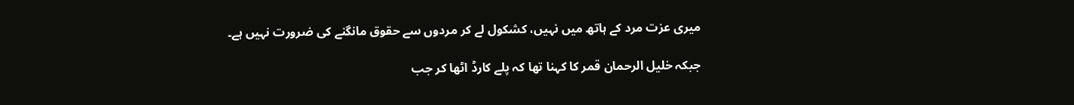میری عزت مرد کے ہاتھ میں نہیں، کشکول لے کر مردوں سے حقوق مانگنے کی ضرورت نہیں ہے۔

جبکہ خلیل الرحمان قمر کا کہنا تھا کہ پلے کارڈ اٹھا کر جب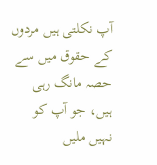آپ نکلتی ہیں مردوں کے حقوق میں سے حصہ مانگ رہی ہیں، جو آپ کو نہیں ملیں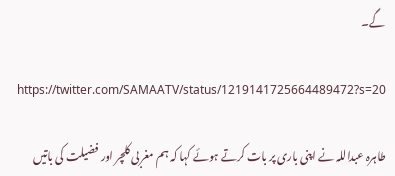گے۔

https://twitter.com/SAMAATV/status/1219141725664489472?s=20

طاہرہ عبداللہ نے اپنی باری پر بات کرتے ہوئے کہا کہ ہم مغربی کلچر اور فضیلت کی باتیں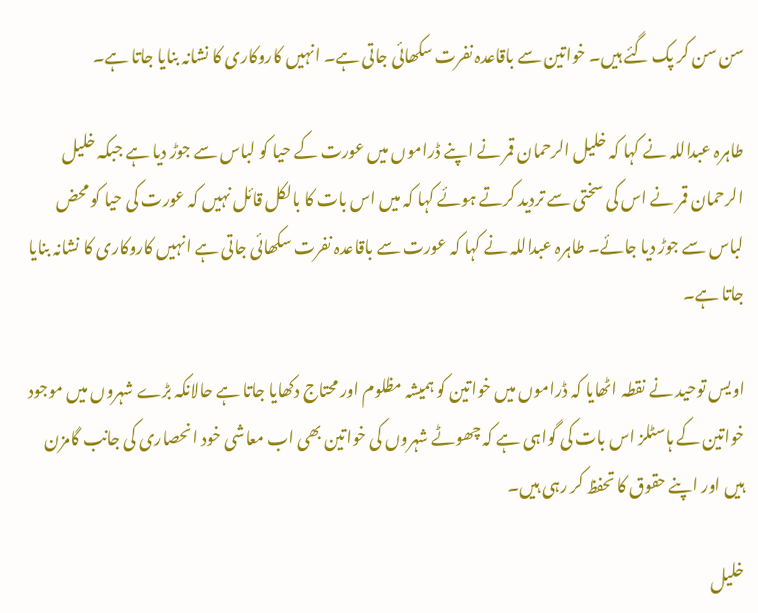سن سن کر پک گئے ہیں۔ خواتین سے باقاعدہ نفرت سکھائی جاتی ہے۔ انہیں کاروکاری کا نشانہ بنایا جاتا ہے۔

طاہرہ عبداللہ نے کہا کہ خلیل الرحمان قمر نے اپنے ڈراموں میں عورت کے حیا کو لباس سے جوڑ دیا ہے جبکہ خلیل الرحمان قمر نے اس کی سختی سے تردید کرتے ہوئے کہا کہ میں اس بات کا بالکل قائل نہیں کہ عورت کی حیا کو محض لباس سے جوڑ دیا جائے۔ طاہرہ عبداللہ نے کہا کہ عورت سے باقاعدہ نفرت سکھائی جاتی ہے انہیں کاروکاری کا نشانہ بنایا جاتا ہے۔

اویس توحید نے نقطہ اٹھایا کہ ڈراموں میں خواتین کو ہمیشہ مظلوم اور محتاج دکھایا جاتا ہے حالانکہ بڑے شہروں میں موجود خواتین کے ہاسٹلز اس بات کی گواہی ہے کہ چھوٹے شہروں کی خواتین بھی اب معاشی خود انحصاری کی جانب گامزن ہیں اور اپنے حقوق کا تحفظ کر رہی ہیں۔

خلیل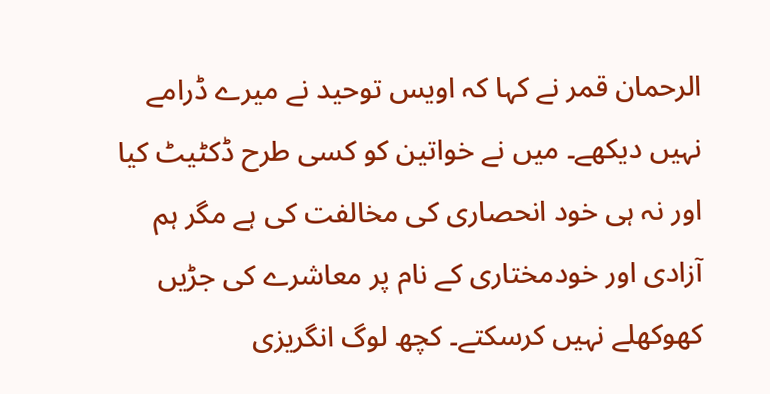الرحمان قمر نے کہا کہ اویس توحید نے میرے ڈرامے نہیں دیکھے۔ میں نے خواتین کو کسی طرح ڈکٹیٹ کیا اور نہ ہی خود انحصاری کی مخالفت کی ہے مگر ہم آزادی اور خودمختاری کے نام پر معاشرے کی جڑیں کھوکھلے نہیں کرسکتے۔ کچھ لوگ انگریزی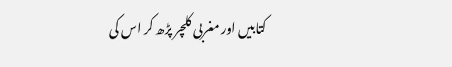کتابیں اور مغربی کلچر پڑھ کر اس کی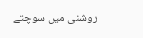روشنی میں سوچتے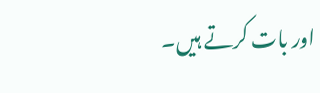اور بات کرتے ہیں۔